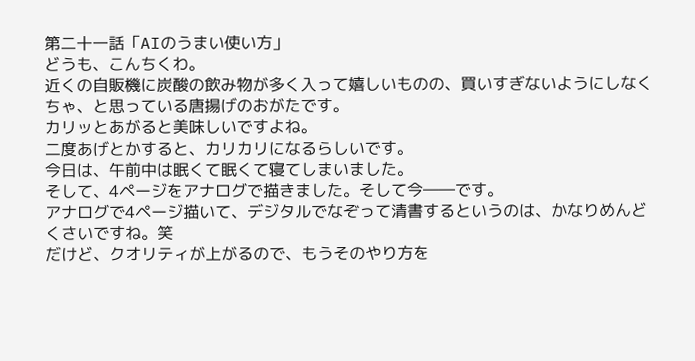第二十一話「AIのうまい使い方」
どうも、こんちくわ。
近くの自販機に炭酸の飲み物が多く入って嬉しいものの、買いすぎないようにしなくちゃ、と思っている唐揚げのおがたです。
カリッとあがると美味しいですよね。
二度あげとかすると、カリカリになるらしいです。
今日は、午前中は眠くて眠くて寝てしまいました。
そして、4ページをアナログで描きました。そして今――です。
アナログで4ページ描いて、デジタルでなぞって清書するというのは、かなりめんどくさいですね。笑
だけど、クオリティが上がるので、もうそのやり方を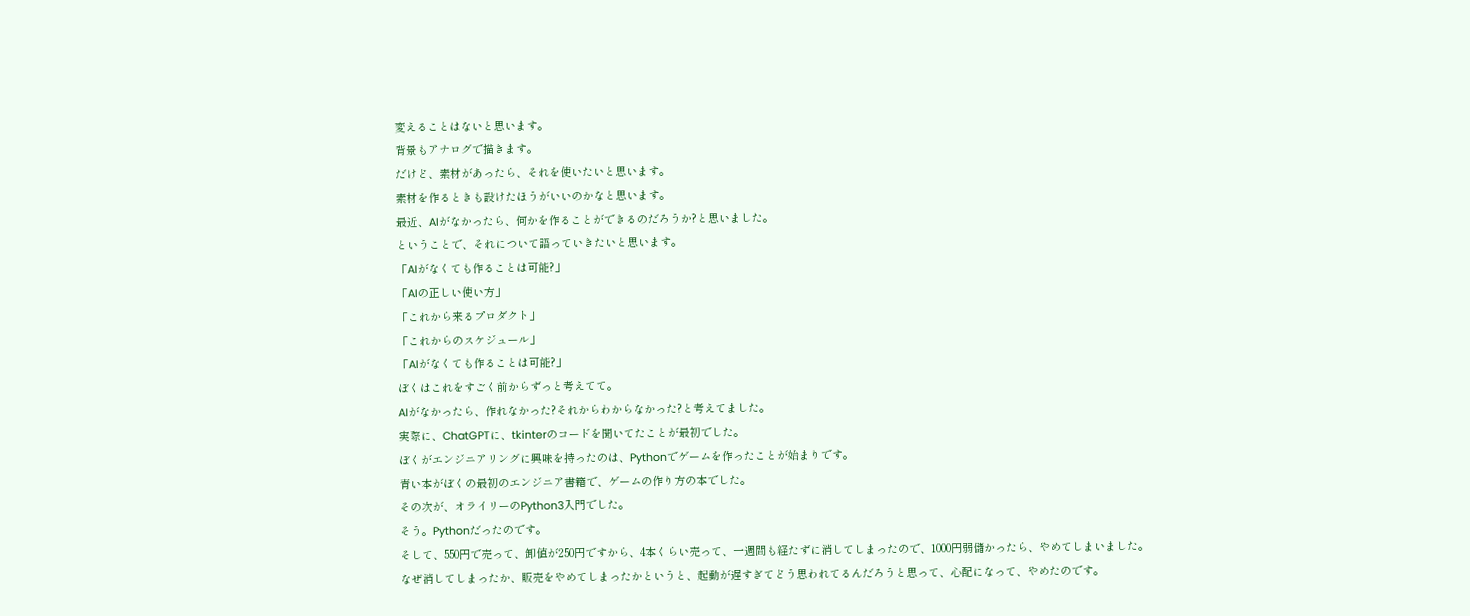変えることはないと思います。
背景もアナログで描きます。
だけど、素材があったら、それを使いたいと思います。
素材を作るときも設けたほうがいいのかなと思います。
最近、AIがなかったら、何かを作ることができるのだろうか?と思いました。
ということで、それについて語っていきたいと思います。
「AIがなくても作ることは可能?」
「AIの正しい使い方」
「これから来るプロダクト」
「これからのスケジュール」
「AIがなくても作ることは可能?」
ぼくはこれをすごく前からずっと考えてて。
AIがなかったら、作れなかった?それからわからなかった?と考えてました。
実際に、ChatGPTに、tkinterのコードを聞いてたことが最初でした。
ぼくがエンジニアリングに興味を持ったのは、Pythonでゲームを作ったことが始まりです。
青い本がぼくの最初のエンジニア書籍で、ゲームの作り方の本でした。
その次が、オライリーのPython3入門でした。
そう。Pythonだったのです。
そして、550円で売って、卸値が250円ですから、4本くらい売って、一週間も経たずに消してしまったので、1000円弱儲かったら、やめてしまいました。
なぜ消してしまったか、販売をやめてしまったかというと、起動が遅すぎてどう思われてるんだろうと思って、心配になって、やめたのです。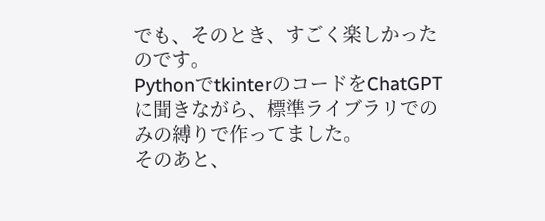でも、そのとき、すごく楽しかったのです。
PythonでtkinterのコードをChatGPTに聞きながら、標準ライブラリでのみの縛りで作ってました。
そのあと、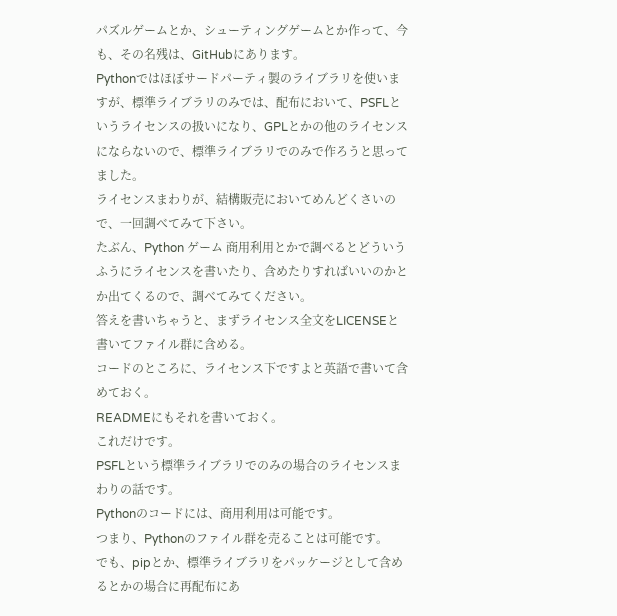パズルゲームとか、シューティングゲームとか作って、今も、その名残は、GitHubにあります。
Pythonではほぼサードパーティ製のライブラリを使いますが、標準ライブラリのみでは、配布において、PSFLというライセンスの扱いになり、GPLとかの他のライセンスにならないので、標準ライブラリでのみで作ろうと思ってました。
ライセンスまわりが、結構販売においてめんどくさいので、一回調べてみて下さい。
たぶん、Python ゲーム 商用利用とかで調べるとどういうふうにライセンスを書いたり、含めたりすればいいのかとか出てくるので、調べてみてください。
答えを書いちゃうと、まずライセンス全文をLICENSEと書いてファイル群に含める。
コードのところに、ライセンス下ですよと英語で書いて含めておく。
READMEにもそれを書いておく。
これだけです。
PSFLという標準ライブラリでのみの場合のライセンスまわりの話です。
Pythonのコードには、商用利用は可能です。
つまり、Pythonのファイル群を売ることは可能です。
でも、pipとか、標準ライブラリをパッケージとして含めるとかの場合に再配布にあ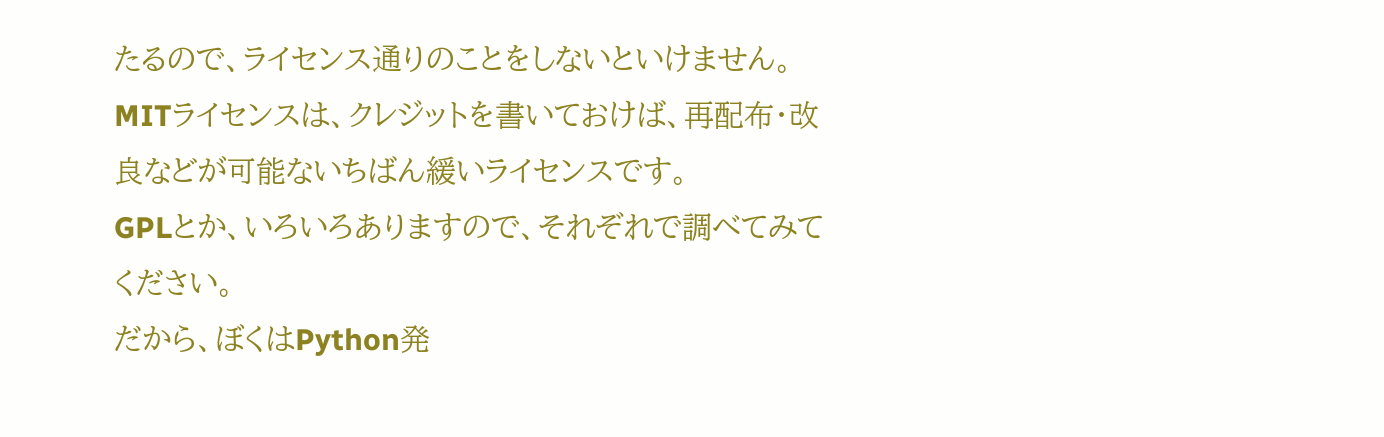たるので、ライセンス通りのことをしないといけません。
MITライセンスは、クレジットを書いておけば、再配布・改良などが可能ないちばん緩いライセンスです。
GPLとか、いろいろありますので、それぞれで調べてみてください。
だから、ぼくはPython発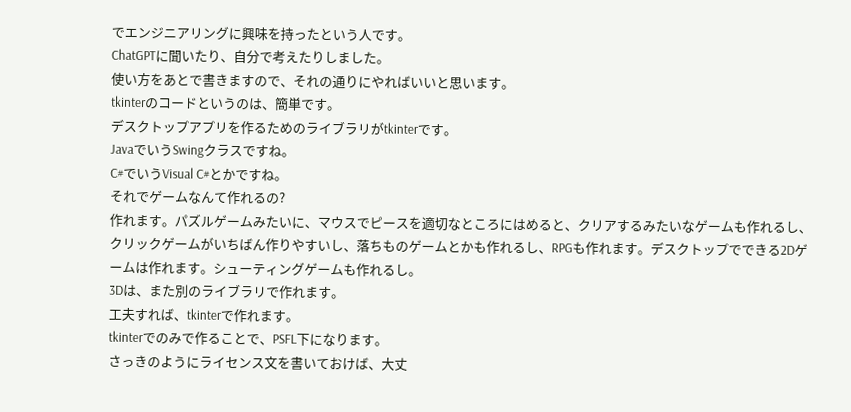でエンジニアリングに興味を持ったという人です。
ChatGPTに聞いたり、自分で考えたりしました。
使い方をあとで書きますので、それの通りにやればいいと思います。
tkinterのコードというのは、簡単です。
デスクトップアプリを作るためのライブラリがtkinterです。
JavaでいうSwingクラスですね。
C#でいうVisual C#とかですね。
それでゲームなんて作れるの?
作れます。パズルゲームみたいに、マウスでピースを適切なところにはめると、クリアするみたいなゲームも作れるし、クリックゲームがいちばん作りやすいし、落ちものゲームとかも作れるし、RPGも作れます。デスクトップでできる2Dゲームは作れます。シューティングゲームも作れるし。
3Dは、また別のライブラリで作れます。
工夫すれば、tkinterで作れます。
tkinterでのみで作ることで、PSFL下になります。
さっきのようにライセンス文を書いておけば、大丈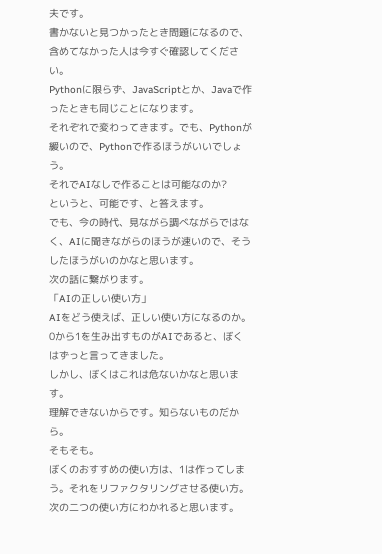夫です。
書かないと見つかったとき問題になるので、含めてなかった人は今すぐ確認してください。
Pythonに限らず、JavaScriptとか、Javaで作ったときも同じことになります。
それぞれで変わってきます。でも、Pythonが緩いので、Pythonで作るほうがいいでしょう。
それでAIなしで作ることは可能なのか?
というと、可能です、と答えます。
でも、今の時代、見ながら調べながらではなく、AIに聞きながらのほうが速いので、そうしたほうがいのかなと思います。
次の話に繋がります。
「AIの正しい使い方」
AIをどう使えば、正しい使い方になるのか。
0から1を生み出すものがAIであると、ぼくはずっと言ってきました。
しかし、ぼくはこれは危ないかなと思います。
理解できないからです。知らないものだから。
そもそも。
ぼくのおすすめの使い方は、1は作ってしまう。それをリファクタリングさせる使い方。
次の二つの使い方にわかれると思います。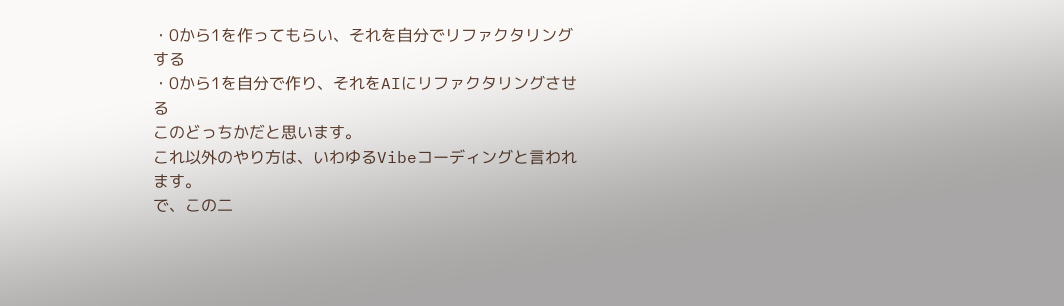・0から1を作ってもらい、それを自分でリファクタリングする
・0から1を自分で作り、それをAIにリファクタリングさせる
このどっちかだと思います。
これ以外のやり方は、いわゆるVibeコーディングと言われます。
で、この二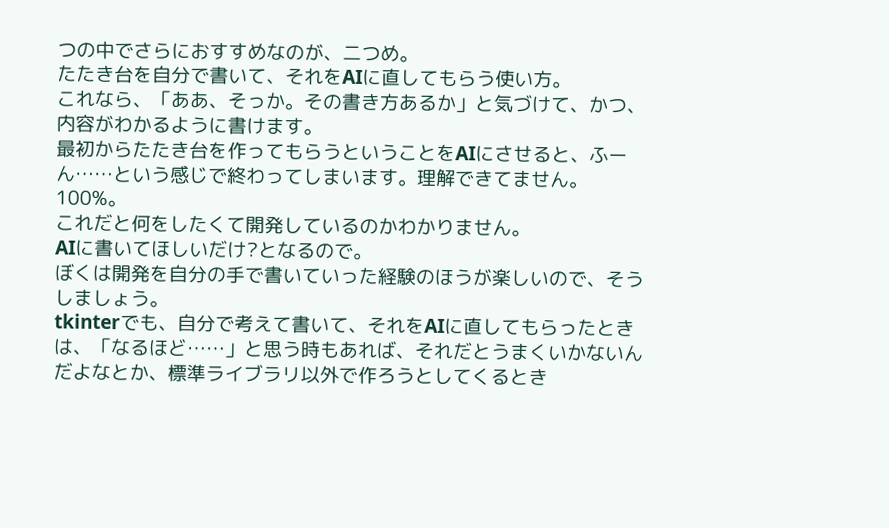つの中でさらにおすすめなのが、二つめ。
たたき台を自分で書いて、それをAIに直してもらう使い方。
これなら、「ああ、そっか。その書き方あるか」と気づけて、かつ、内容がわかるように書けます。
最初からたたき台を作ってもらうということをAIにさせると、ふーん……という感じで終わってしまいます。理解できてません。100%。
これだと何をしたくて開発しているのかわかりません。
AIに書いてほしいだけ?となるので。
ぼくは開発を自分の手で書いていった経験のほうが楽しいので、そうしましょう。
tkinterでも、自分で考えて書いて、それをAIに直してもらったときは、「なるほど……」と思う時もあれば、それだとうまくいかないんだよなとか、標準ライブラリ以外で作ろうとしてくるとき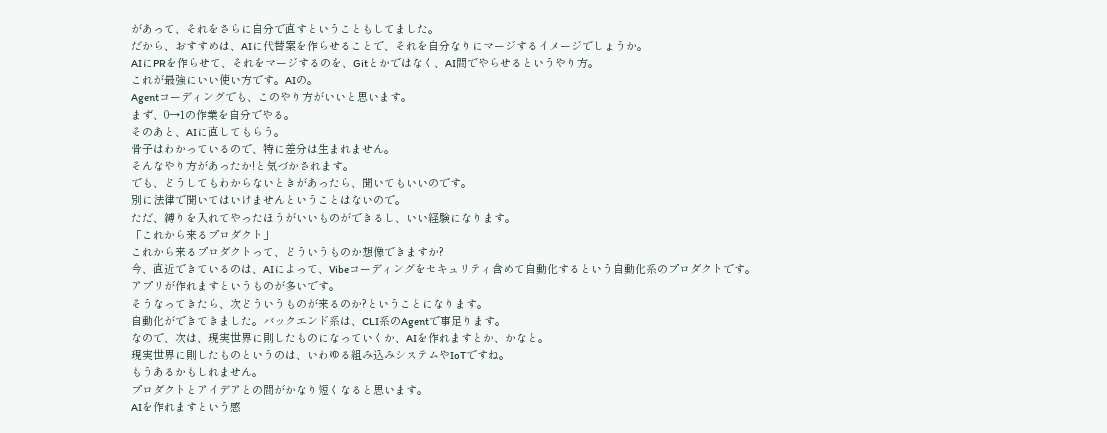があって、それをさらに自分で直すということもしてました。
だから、おすすめは、AIに代替案を作らせることで、それを自分なりにマージするイメージでしょうか。
AIにPRを作らせて、それをマージするのを、Gitとかではなく、AI間でやらせるというやり方。
これが最強にいい使い方です。AIの。
Agentコーディングでも、このやり方がいいと思います。
まず、0→1の作業を自分でやる。
そのあと、AIに直してもらう。
骨子はわかっているので、特に差分は生まれません。
そんなやり方があったか!と気づかされます。
でも、どうしてもわからないときがあったら、聞いてもいいのです。
別に法律で聞いてはいけませんということはないので。
ただ、縛りを入れてやったほうがいいものができるし、いい経験になります。
「これから来るプロダクト」
これから来るプロダクトって、どういうものか想像できますか?
今、直近できているのは、AIによって、Vibeコーディングをセキュリティ含めて自動化するという自動化系のプロダクトです。
アプリが作れますというものが多いです。
そうなってきたら、次どういうものが来るのか?ということになります。
自動化ができてきました。バックエンド系は、CLI系のAgentで事足ります。
なので、次は、現実世界に則したものになっていくか、AIを作れますとか、かなと。
現実世界に則したものというのは、いわゆる組み込みシステムやIoTですね。
もうあるかもしれません。
プロダクトとアイデアとの間がかなり短くなると思います。
AIを作れますという感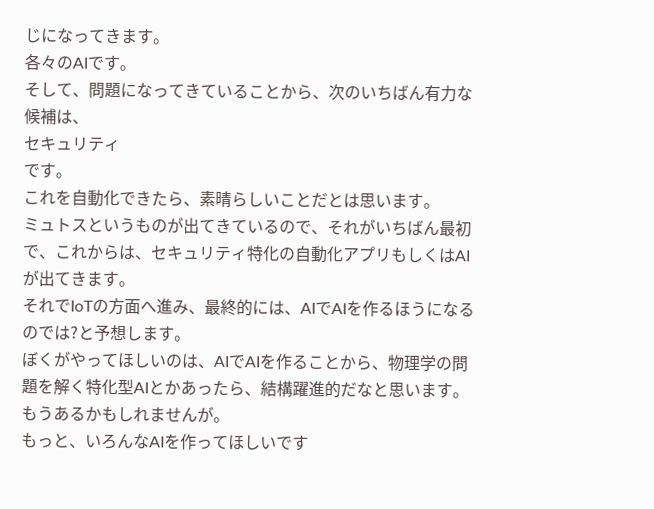じになってきます。
各々のAIです。
そして、問題になってきていることから、次のいちばん有力な候補は、
セキュリティ
です。
これを自動化できたら、素晴らしいことだとは思います。
ミュトスというものが出てきているので、それがいちばん最初で、これからは、セキュリティ特化の自動化アプリもしくはAIが出てきます。
それでIoTの方面へ進み、最終的には、AIでAIを作るほうになるのでは?と予想します。
ぼくがやってほしいのは、AIでAIを作ることから、物理学の問題を解く特化型AIとかあったら、結構躍進的だなと思います。もうあるかもしれませんが。
もっと、いろんなAIを作ってほしいです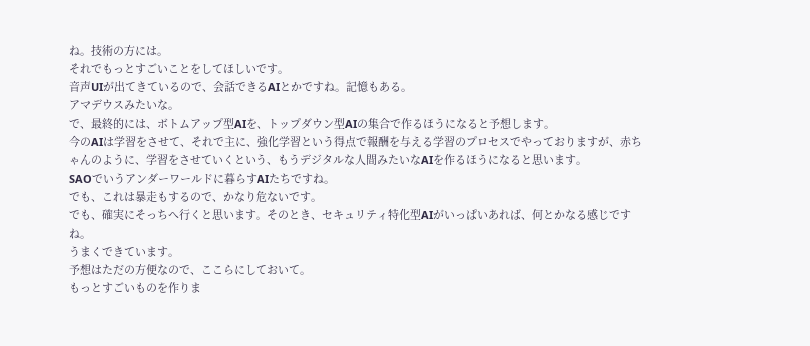ね。技術の方には。
それでもっとすごいことをしてほしいです。
音声UIが出てきているので、会話できるAIとかですね。記憶もある。
アマデウスみたいな。
で、最終的には、ボトムアップ型AIを、トップダウン型AIの集合で作るほうになると予想します。
今のAIは学習をさせて、それで主に、強化学習という得点で報酬を与える学習のプロセスでやっておりますが、赤ちゃんのように、学習をさせていくという、もうデジタルな人間みたいなAIを作るほうになると思います。
SAOでいうアンダーワールドに暮らすAIたちですね。
でも、これは暴走もするので、かなり危ないです。
でも、確実にそっちへ行くと思います。そのとき、セキュリティ特化型AIがいっぱいあれば、何とかなる感じですね。
うまくできています。
予想はただの方便なので、ここらにしておいて。
もっとすごいものを作りま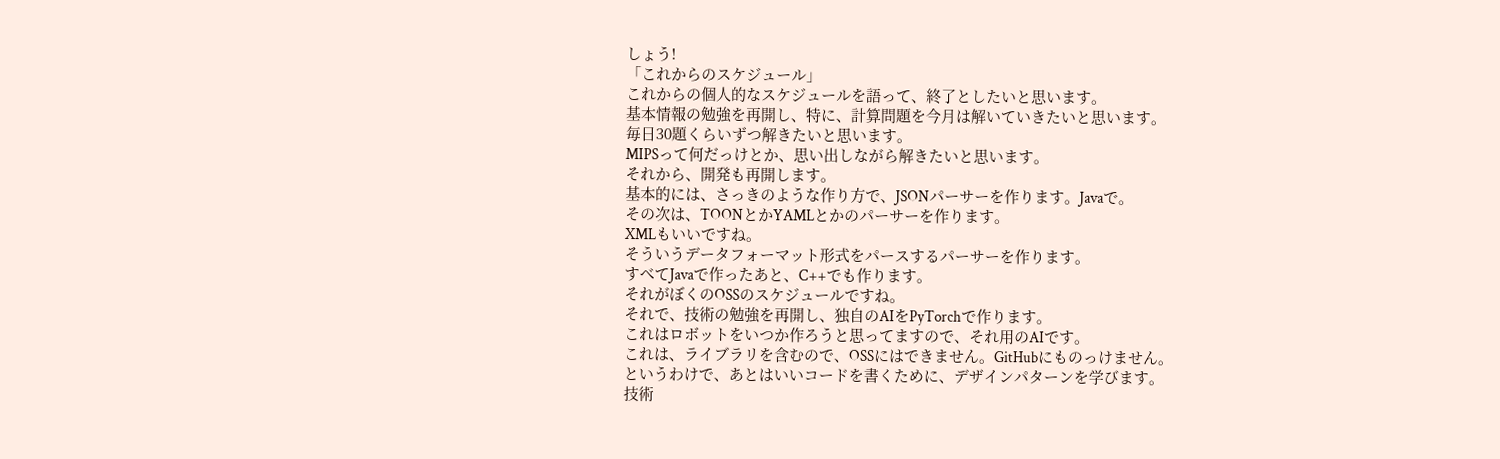しょう!
「これからのスケジュール」
これからの個人的なスケジュールを語って、終了としたいと思います。
基本情報の勉強を再開し、特に、計算問題を今月は解いていきたいと思います。
毎日30題くらいずつ解きたいと思います。
MIPSって何だっけとか、思い出しながら解きたいと思います。
それから、開発も再開します。
基本的には、さっきのような作り方で、JSONパーサーを作ります。Javaで。
その次は、TOONとかYAMLとかのパーサーを作ります。
XMLもいいですね。
そういうデータフォーマット形式をパースするパーサーを作ります。
すべてJavaで作ったあと、C++でも作ります。
それがぼくのOSSのスケジュールですね。
それで、技術の勉強を再開し、独自のAIをPyTorchで作ります。
これはロボットをいつか作ろうと思ってますので、それ用のAIです。
これは、ライブラリを含むので、OSSにはできません。GitHubにものっけません。
というわけで、あとはいいコードを書くために、デザインパターンを学びます。
技術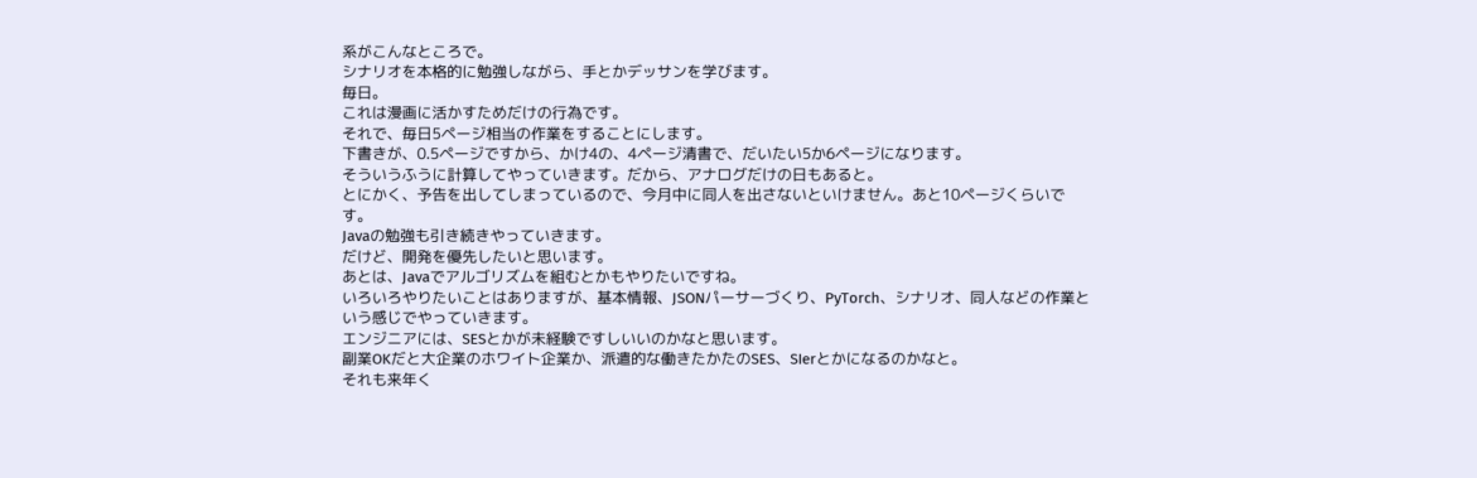系がこんなところで。
シナリオを本格的に勉強しながら、手とかデッサンを学びます。
毎日。
これは漫画に活かすためだけの行為です。
それで、毎日5ページ相当の作業をすることにします。
下書きが、0.5ページですから、かけ4の、4ページ清書で、だいたい5か6ページになります。
そういうふうに計算してやっていきます。だから、アナログだけの日もあると。
とにかく、予告を出してしまっているので、今月中に同人を出さないといけません。あと10ページくらいです。
Javaの勉強も引き続きやっていきます。
だけど、開発を優先したいと思います。
あとは、Javaでアルゴリズムを組むとかもやりたいですね。
いろいろやりたいことはありますが、基本情報、JSONパーサーづくり、PyTorch、シナリオ、同人などの作業という感じでやっていきます。
エンジニアには、SESとかが未経験ですしいいのかなと思います。
副業OKだと大企業のホワイト企業か、派遣的な働きたかたのSES、SIerとかになるのかなと。
それも来年く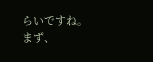らいですね。
まず、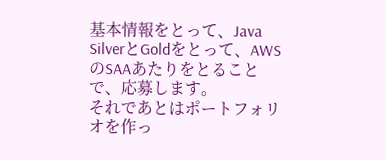基本情報をとって、Java SilverとGoldをとって、AWSのSAAあたりをとることで、応募します。
それであとはポートフォリオを作っ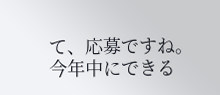て、応募ですね。
今年中にできる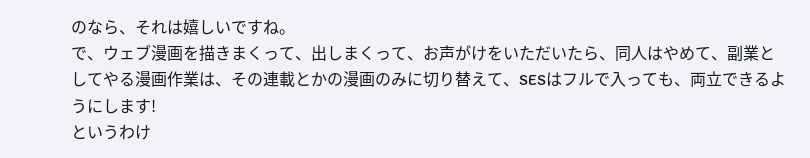のなら、それは嬉しいですね。
で、ウェブ漫画を描きまくって、出しまくって、お声がけをいただいたら、同人はやめて、副業としてやる漫画作業は、その連載とかの漫画のみに切り替えて、SESはフルで入っても、両立できるようにします!
というわけ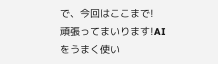で、今回はここまで!
頑張ってまいります!AIをうまく使い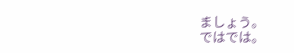ましょう。
ではでは。